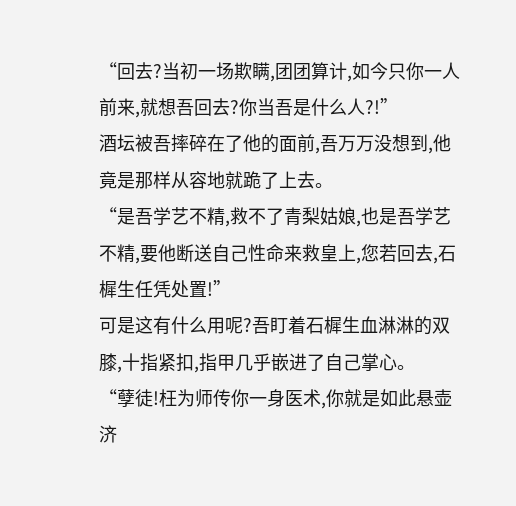“回去?当初一场欺瞒,团团算计,如今只你一人前来,就想吾回去?你当吾是什么人?!”
酒坛被吾摔碎在了他的面前,吾万万没想到,他竟是那样从容地就跪了上去。
“是吾学艺不精,救不了青梨姑娘,也是吾学艺不精,要他断送自己性命来救皇上,您若回去,石樨生任凭处置!”
可是这有什么用呢?吾盯着石樨生血淋淋的双膝,十指紧扣,指甲几乎嵌进了自己掌心。
“孽徒!枉为师传你一身医术,你就是如此悬壶济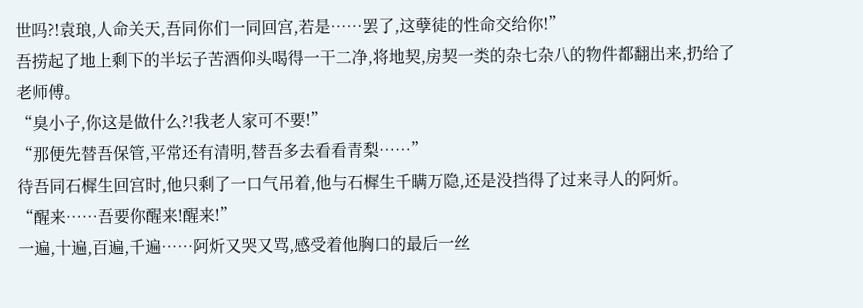世吗?!袁琅,人命关天,吾同你们一同回宫,若是……罢了,这孽徒的性命交给你!”
吾捞起了地上剩下的半坛子苦酒仰头喝得一干二净,将地契,房契一类的杂七杂八的物件都翻出来,扔给了老师傅。
“臭小子,你这是做什么?!我老人家可不要!”
“那便先替吾保管,平常还有清明,替吾多去看看青梨……”
待吾同石樨生回宫时,他只剩了一口气吊着,他与石樨生千瞒万隐,还是没挡得了过来寻人的阿炘。
“醒来……吾要你醒来!醒来!”
一遍,十遍,百遍,千遍……阿炘又哭又骂,感受着他胸口的最后一丝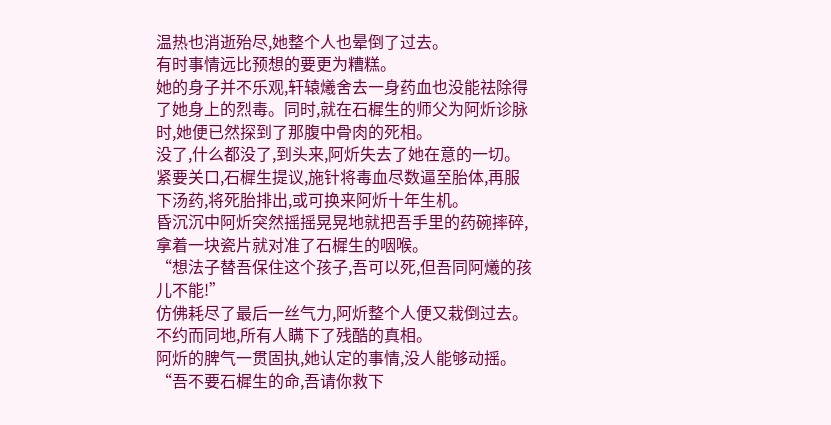温热也消逝殆尽,她整个人也晕倒了过去。
有时事情远比预想的要更为糟糕。
她的身子并不乐观,轩辕爔舍去一身药血也没能祛除得了她身上的烈毒。同时,就在石樨生的师父为阿炘诊脉时,她便已然探到了那腹中骨肉的死相。
没了,什么都没了,到头来,阿炘失去了她在意的一切。
紧要关口,石樨生提议,施针将毒血尽数逼至胎体,再服下汤药,将死胎排出,或可换来阿炘十年生机。
昏沉沉中阿炘突然摇摇晃晃地就把吾手里的药碗摔碎,拿着一块瓷片就对准了石樨生的咽喉。
“想法子替吾保住这个孩子,吾可以死,但吾同阿爔的孩儿不能!”
仿佛耗尽了最后一丝气力,阿炘整个人便又栽倒过去。不约而同地,所有人瞒下了残酷的真相。
阿炘的脾气一贯固执,她认定的事情,没人能够动摇。
“吾不要石樨生的命,吾请你救下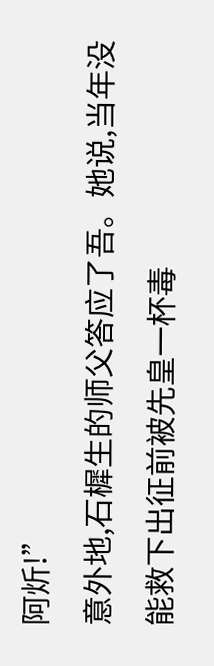阿炘!”
意外地,石樨生的师父答应了吾。她说,当年没能救下出征前被先皇一杯毒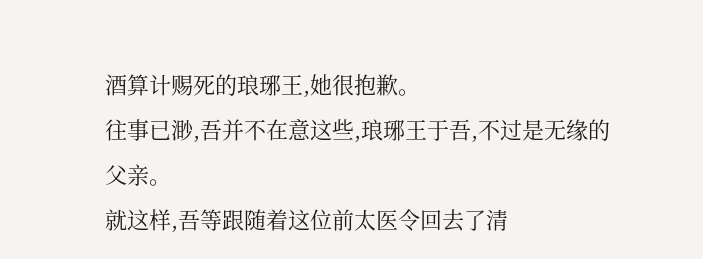酒算计赐死的琅琊王,她很抱歉。
往事已渺,吾并不在意这些,琅琊王于吾,不过是无缘的父亲。
就这样,吾等跟随着这位前太医令回去了清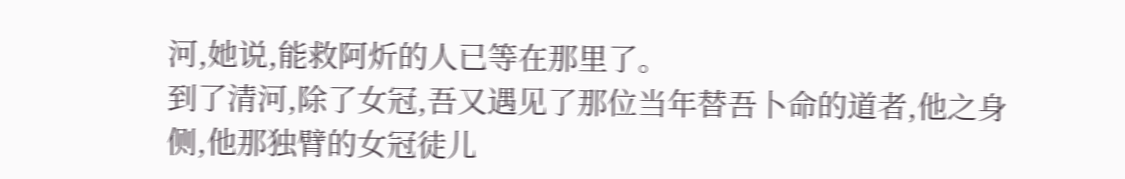河,她说,能救阿炘的人已等在那里了。
到了清河,除了女冠,吾又遇见了那位当年替吾卜命的道者,他之身侧,他那独臂的女冠徒儿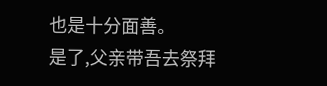也是十分面善。
是了,父亲带吾去祭拜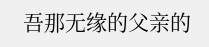吾那无缘的父亲的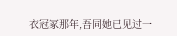衣冠冢那年,吾同她已见过一